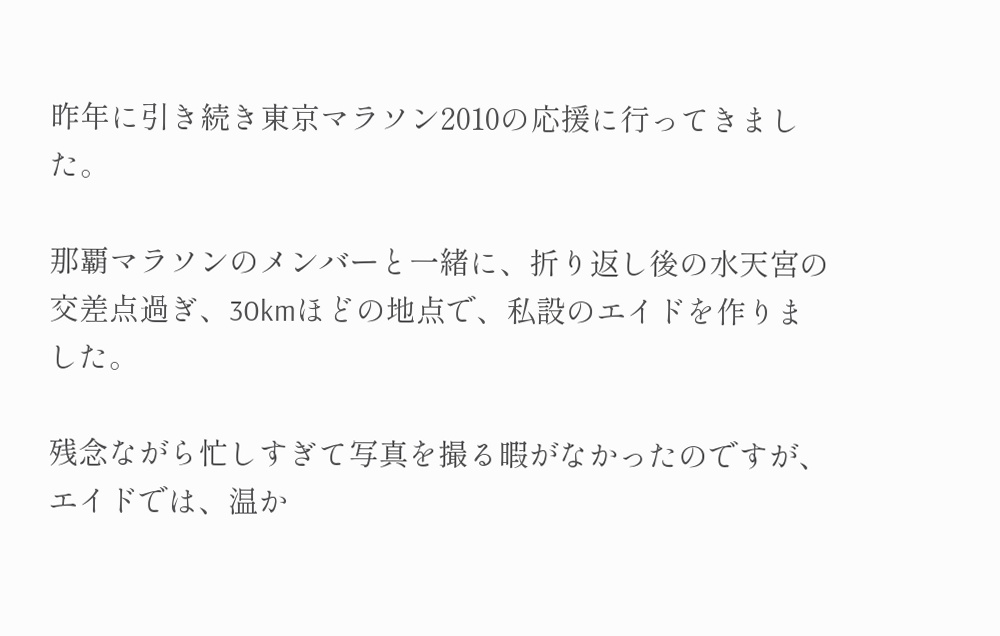昨年に引き続き東京マラソン2010の応援に行ってきました。

那覇マラソンのメンバーと一緒に、折り返し後の水天宮の交差点過ぎ、30kmほどの地点で、私設のエイドを作りました。

残念ながら忙しすぎて写真を撮る暇がなかったのですが、エイドでは、温か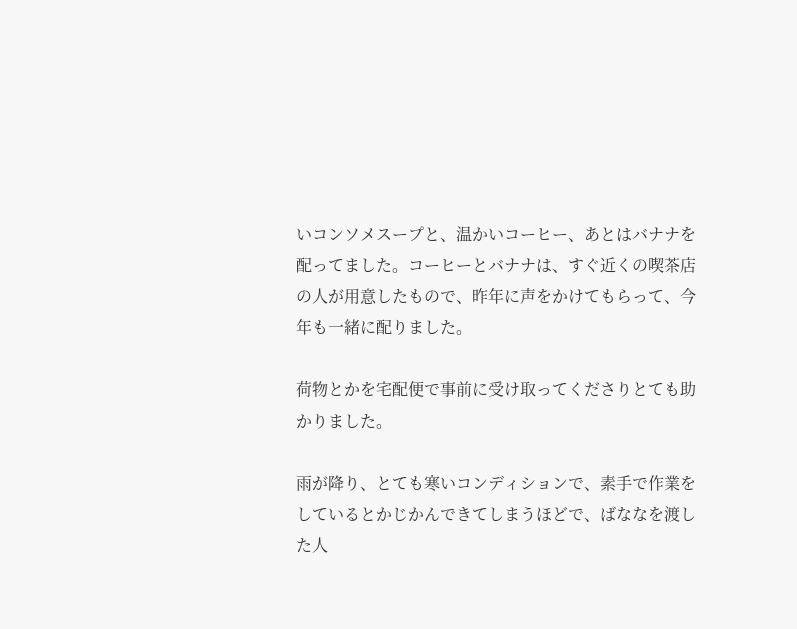いコンソメスープと、温かいコーヒー、あとはバナナを配ってました。コーヒーとバナナは、すぐ近くの喫茶店の人が用意したもので、昨年に声をかけてもらって、今年も一緒に配りました。

荷物とかを宅配便で事前に受け取ってくださりとても助かりました。

雨が降り、とても寒いコンディションで、素手で作業をしているとかじかんできてしまうほどで、ばななを渡した人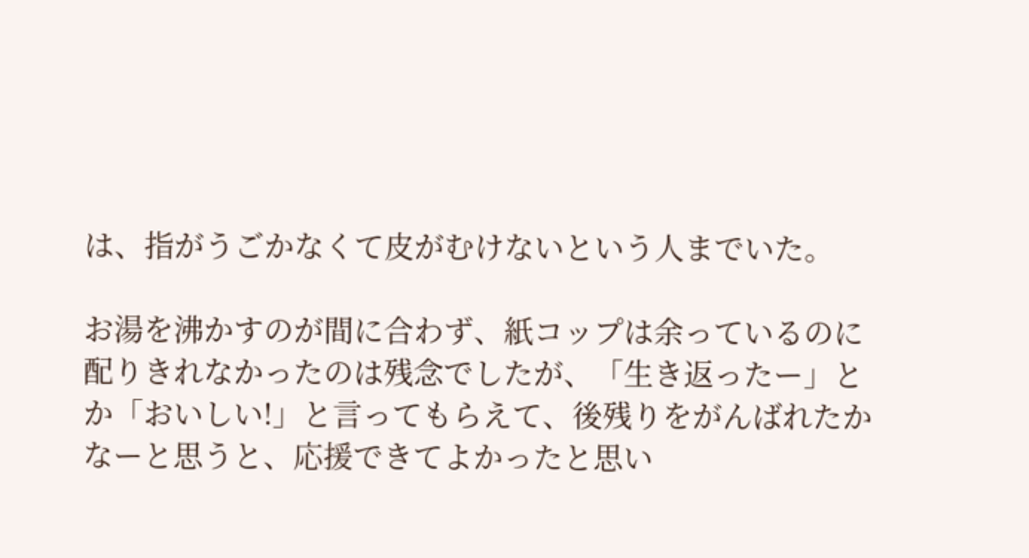は、指がうごかなくて皮がむけないという人までいた。

お湯を沸かすのが間に合わず、紙コップは余っているのに配りきれなかったのは残念でしたが、「生き返ったー」とか「おいしい!」と言ってもらえて、後残りをがんばれたかなーと思うと、応援できてよかったと思い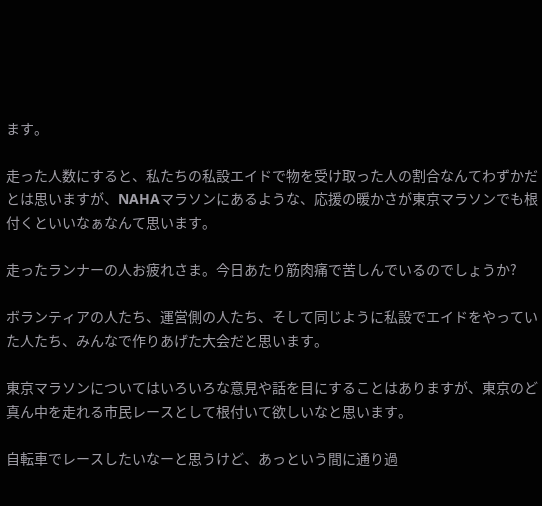ます。

走った人数にすると、私たちの私設エイドで物を受け取った人の割合なんてわずかだとは思いますが、NAHAマラソンにあるような、応援の暖かさが東京マラソンでも根付くといいなぁなんて思います。

走ったランナーの人お疲れさま。今日あたり筋肉痛で苦しんでいるのでしょうか?

ボランティアの人たち、運営側の人たち、そして同じように私設でエイドをやっていた人たち、みんなで作りあげた大会だと思います。

東京マラソンについてはいろいろな意見や話を目にすることはありますが、東京のど真ん中を走れる市民レースとして根付いて欲しいなと思います。

自転車でレースしたいなーと思うけど、あっという間に通り過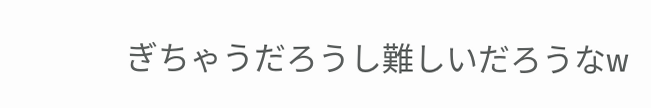ぎちゃうだろうし難しいだろうなw